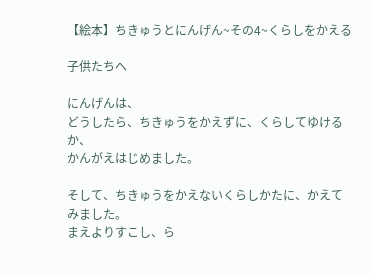【絵本】ちきゅうとにんげん~その4~くらしをかえる

子供たちへ

にんげんは、
どうしたら、ちきゅうをかえずに、くらしてゆけるか、
かんがえはじめました。

そして、ちきゅうをかえないくらしかたに、かえてみました。
まえよりすこし、ら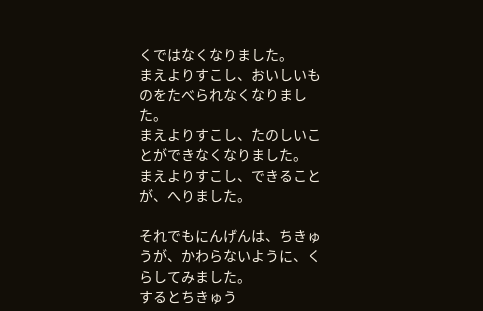くではなくなりました。
まえよりすこし、おいしいものをたべられなくなりました。
まえよりすこし、たのしいことができなくなりました。
まえよりすこし、できることが、へりました。

それでもにんげんは、ちきゅうが、かわらないように、くらしてみました。
するとちきゅう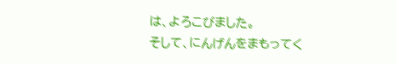は、よろこびました。
そして、にんげんをまもってく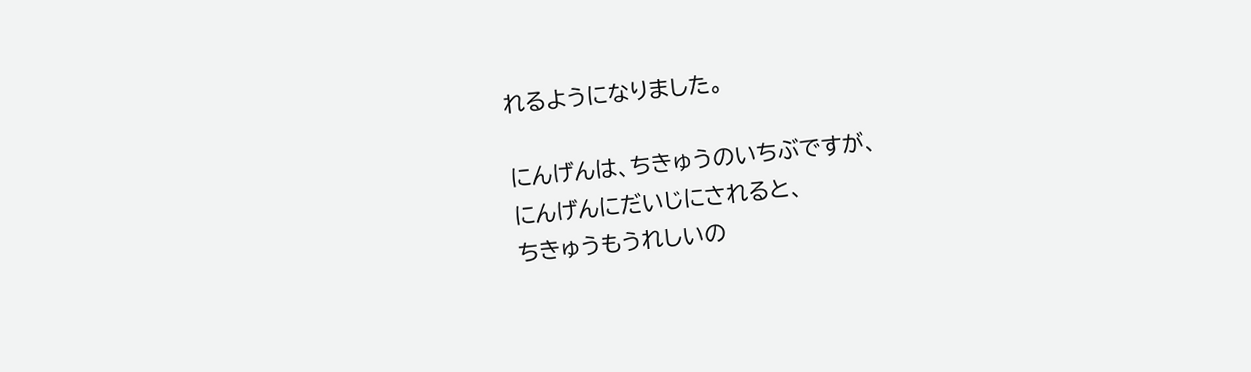れるようになりました。

にんげんは、ちきゅうのいちぶですが、
にんげんにだいじにされると、
ちきゅうもうれしいの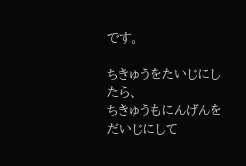です。

ちきゅうをたいじにしたら、
ちきゅうもにんげんをだいじにして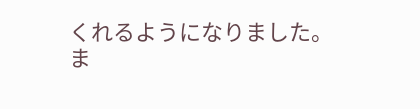くれるようになりました。
ま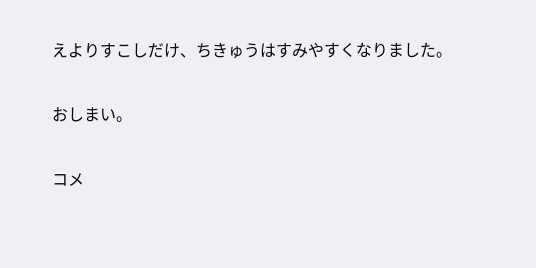えよりすこしだけ、ちきゅうはすみやすくなりました。

おしまい。

コメ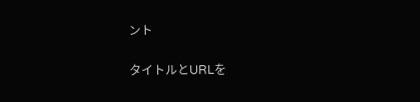ント

タイトルとURLを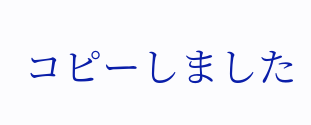コピーしました